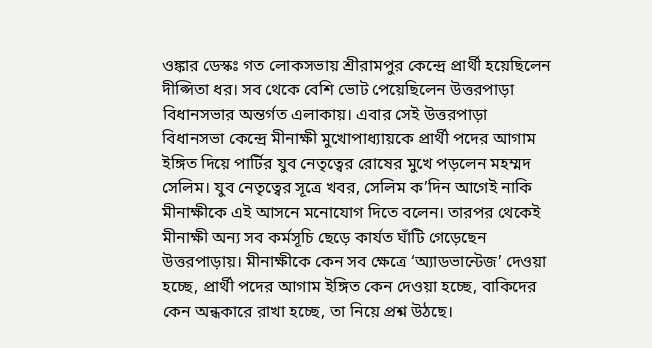ওঙ্কার ডেস্কঃ গত লোকসভায় শ্রীরামপুর কেন্দ্রে প্রার্থী হয়েছিলেন দীপ্সিতা ধর। সব থেকে বেশি ভোট পেয়েছিলেন উত্তরপাড়া বিধানসভার অন্তর্গত এলাকায়। এবার সেই উত্তরপাড়া বিধানসভা কেন্দ্রে মীনাক্ষী মুখোপাধ্যায়কে প্রার্থী পদের আগাম ইঙ্গিত দিয়ে পার্টির যুব নেতৃত্বের রোষের মুখে পড়লেন মহম্মদ সেলিম। যুব নেতৃত্বের সূত্রে খবর, সেলিম ক’দিন আগেই নাকি মীনাক্ষীকে এই আসনে মনোযোগ দিতে বলেন। তারপর থেকেই মীনাক্ষী অন্য সব কর্মসূচি ছেড়ে কার্যত ঘাঁটি গেড়েছেন উত্তরপাড়ায়। মীনাক্ষীকে কেন সব ক্ষেত্রে ‘অ্যাডভান্টেজ’ দেওয়া হচ্ছে, প্রার্থী পদের আগাম ইঙ্গিত কেন দেওয়া হচ্ছে, বাকিদের কেন অন্ধকারে রাখা হচ্ছে, তা নিয়ে প্রশ্ন উঠছে।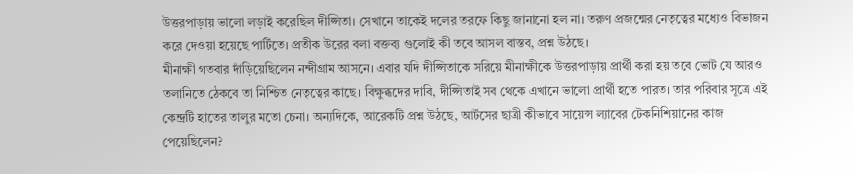উত্তরপাড়ায় ভালো লড়াই করেছিল দীপ্সিতা। সেখানে তাকেই দলের তরফে কিছু জানানো হল না। তরুণ প্রজন্মের নেতৃত্বের মধ্যেও বিভাজন করে দেওয়া হয়েছে পার্টিতে। প্রতীক উরের বলা বক্তব্য গুলোই কী তবে আসল বাস্তব, প্রশ্ন উঠছে।
মীনাক্ষী গতবার দাঁড়িয়েছিলেন নন্দীগ্রাম আসনে। এবার যদি দীপ্সিতাকে সরিয়ে মীনাক্ষীকে উত্তরপাড়ায় প্রার্থী করা হয় তবে ভোট যে আরও তলানিতে ঠেকবে তা নিশ্চিত নেতৃত্বের কাছে। বিক্ষুব্ধদের দাবি, দীপ্সিতাই সব থেকে এখানে ভালো প্রার্থী হতে পারত। তার পরিবার সূত্রে এই কেন্দ্রটি হাতের তালুর মতো চেনা। অন্যদিকে, আরেকটি প্রশ্ন উঠছে, আর্টসের ছাত্রী কীভাবে সায়েন্স ল্যাবের টেকনিশিয়ানের কাজ পেয়েছিলেন?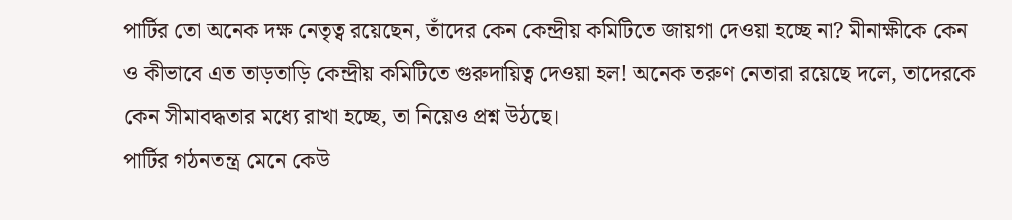পার্টির তো অনেক দক্ষ নেতৃত্ব রয়েছেন, তাঁদের কেন কেন্দ্রীয় কমিটিতে জায়গা দেওয়া হচ্ছে না? মীনাক্ষীকে কেন ও কীভাবে এত তাড়তাড়ি কেন্দ্রীয় কমিটিতে গুরুদায়িত্ব দেওয়া হল! অনেক তরুণ নেতারা রয়েছে দলে, তাদেরকে কেন সীমাবদ্ধতার মধ্যে রাখা হচ্ছে, তা নিয়েও প্রশ্ন উঠছে।
পার্টির গঠনতন্ত্র মেনে কেউ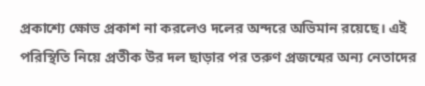প্রকাশ্যে ক্ষোভ প্রকাশ না করলেও দলের অন্দরে অভিমান রয়েছে। এই পরিস্থিতি নিয়ে প্রতীক উর দল ছাড়ার পর তরুণ প্রজন্মের অন্য নেতাদের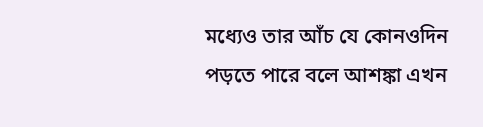মধ্যেও তার আঁচ যে কোনওদিন পড়তে পারে বলে আশঙ্কা এখন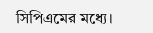সিপিএমের মধ্যে।